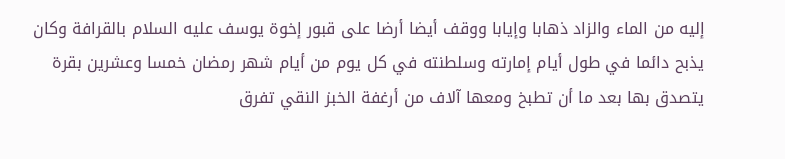إليه من الماء والزاد ذهابا وإيابا ووقف أيضا أرضا على قبور إخوة يوسف عليه السلام بالقرافة وكان يذبح دائما في طول أيام إمارته وسلطنته في كل يوم من أيام شهر رمضان خمسا وعشرين بقرة يتصدق بها بعد ما أن تطبخ ومعها آلاف من أرغفة الخبز النقي تفرق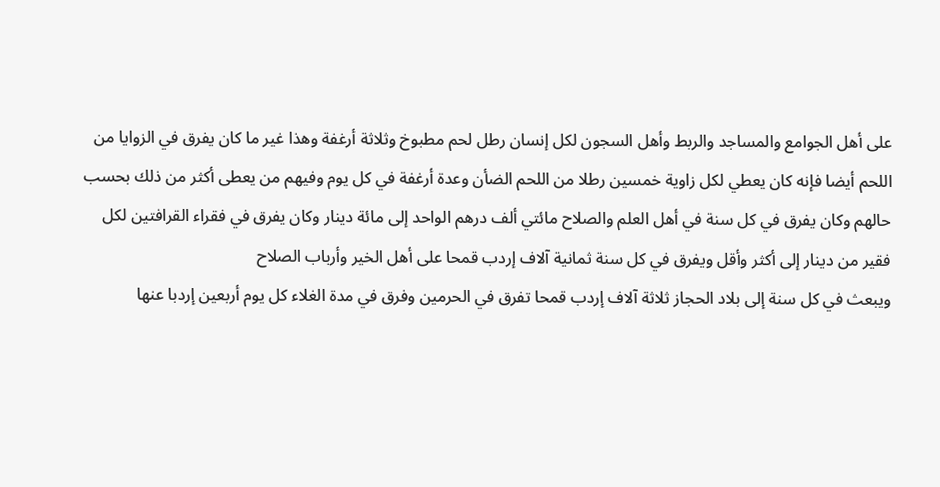على أهل الجوامع والمساجد والربط وأهل السجون لكل إنسان رطل لحم مطبوخ وثلاثة أرغفة وهذا غير ما كان يفرق في الزوايا من اللحم أيضا فإنه كان يعطي لكل زاوية خمسين رطلا من اللحم الضأن وعدة أرغفة في كل يوم وفيهم من يعطى أكثر من ذلك بحسب حالهم وكان يفرق في كل سنة في أهل العلم والصلاح مائتي ألف درهم الواحد إلى مائة دينار وكان يفرق في فقراء القرافتين لكل فقير من دينار إلى أكثر وأقل ويفرق في كل سنة ثمانية آلاف إردب قمحا على أهل الخير وأرباب الصلاح
ويبعث في كل سنة إلى بلاد الحجاز ثلاثة آلاف إردب قمحا تفرق في الحرمين وفرق في مدة الغلاء كل يوم أربعين إردبا عنها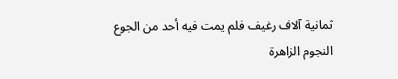ثمانية آلاف رغيف فلم يمت فيه أحد من الجوع
النجوم الزاهرة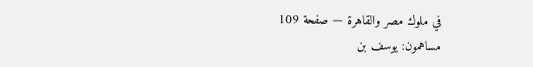في ملوك مصر والقاهرة — صفحة 109
مساهمون: يوسف بن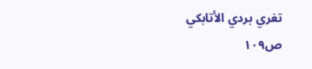تغري بردي الأتابكي
ص١٠٩